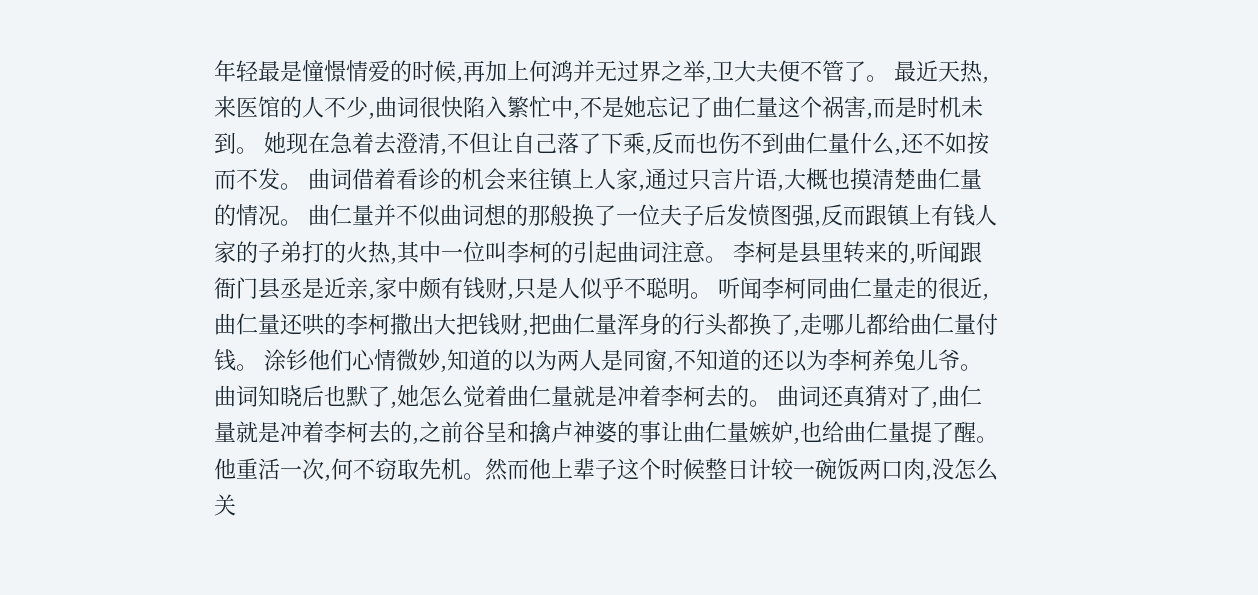年轻最是憧憬情爱的时候,再加上何鸿并无过界之举,卫大夫便不管了。 最近天热,来医馆的人不少,曲词很快陷入繁忙中,不是她忘记了曲仁量这个祸害,而是时机未到。 她现在急着去澄清,不但让自己落了下乘,反而也伤不到曲仁量什么,还不如按而不发。 曲词借着看诊的机会来往镇上人家,通过只言片语,大概也摸清楚曲仁量的情况。 曲仁量并不似曲词想的那般换了一位夫子后发愤图强,反而跟镇上有钱人家的子弟打的火热,其中一位叫李柯的引起曲词注意。 李柯是县里转来的,听闻跟衙门县丞是近亲,家中颇有钱财,只是人似乎不聪明。 听闻李柯同曲仁量走的很近,曲仁量还哄的李柯撒出大把钱财,把曲仁量浑身的行头都换了,走哪儿都给曲仁量付钱。 涂钐他们心情微妙,知道的以为两人是同窗,不知道的还以为李柯养兔儿爷。 曲词知晓后也默了,她怎么觉着曲仁量就是冲着李柯去的。 曲词还真猜对了,曲仁量就是冲着李柯去的,之前谷呈和擒卢神婆的事让曲仁量嫉妒,也给曲仁量提了醒。 他重活一次,何不窃取先机。然而他上辈子这个时候整日计较一碗饭两口肉,没怎么关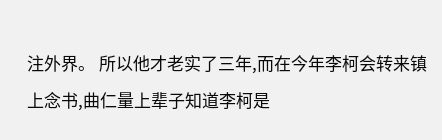注外界。 所以他才老实了三年,而在今年李柯会转来镇上念书,曲仁量上辈子知道李柯是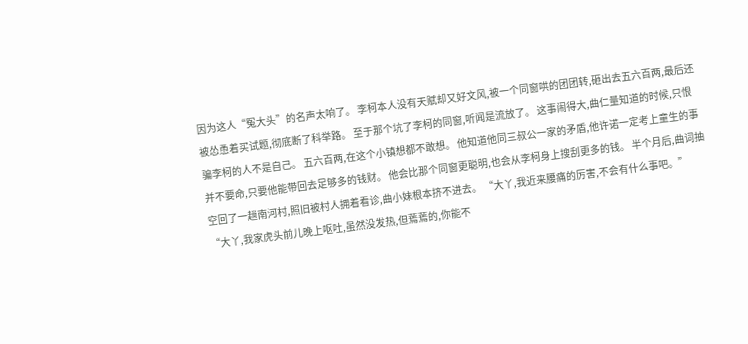因为这人“冤大头”的名声太响了。 李柯本人没有天赋却又好文风,被一个同窗哄的团团转,砸出去五六百两,最后还被怂恿着买试题,彻底断了科举路。 至于那个坑了李柯的同窗,听闻是流放了。 这事闹得大,曲仁量知道的时候,只恨骗李柯的人不是自己。 五六百两,在这个小镇想都不敢想。 他知道他同三叔公一家的矛盾,他许诺一定考上童生的事并不要命,只要他能带回去足够多的钱财。 他会比那个同窗更聪明,也会从李柯身上搜刮更多的钱。 半个月后,曲词抽空回了一趟南河村,照旧被村人拥着看诊,曲小妹根本挤不进去。 “大丫,我近来腰痛的厉害,不会有什么事吧。” “大丫,我家虎头前儿晚上呕吐,虽然没发热,但蔫蔫的,你能不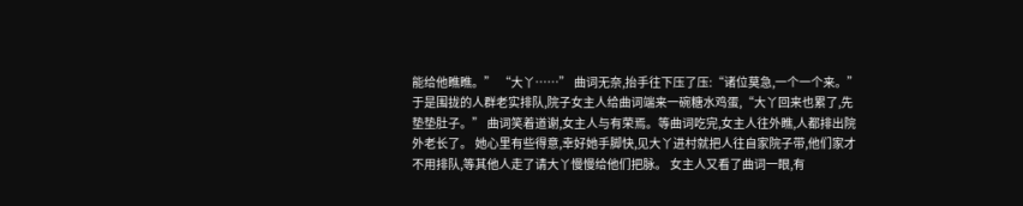能给他瞧瞧。” “大丫……” 曲词无奈,抬手往下压了压:“诸位莫急,一个一个来。” 于是围拢的人群老实排队,院子女主人给曲词端来一碗糖水鸡蛋,“大丫回来也累了,先垫垫肚子。” 曲词笑着道谢,女主人与有荣焉。等曲词吃完,女主人往外瞧,人都排出院外老长了。 她心里有些得意,幸好她手脚快,见大丫进村就把人往自家院子带,他们家才不用排队,等其他人走了请大丫慢慢给他们把脉。 女主人又看了曲词一眼,有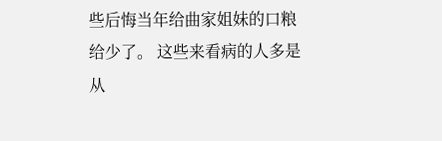些后悔当年给曲家姐妹的口粮给少了。 这些来看病的人多是从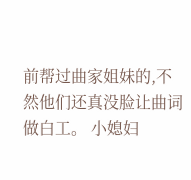前帮过曲家姐妹的,不然他们还真没脸让曲词做白工。 小媳妇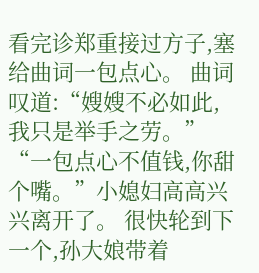看完诊郑重接过方子,塞给曲词一包点心。 曲词叹道:“嫂嫂不必如此,我只是举手之劳。” “一包点心不值钱,你甜个嘴。”小媳妇高高兴兴离开了。 很快轮到下一个,孙大娘带着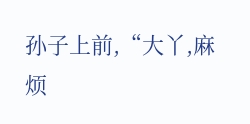孙子上前,“大丫,麻烦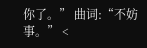你了。” 曲词:“不妨事。” <